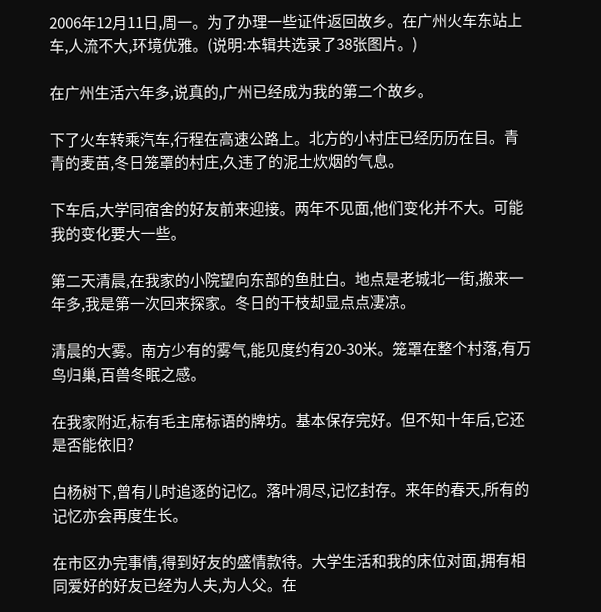2006年12月11日,周一。为了办理一些证件返回故乡。在广州火车东站上车,人流不大,环境优雅。(说明:本辑共选录了38张图片。)

在广州生活六年多,说真的,广州已经成为我的第二个故乡。

下了火车转乘汽车,行程在高速公路上。北方的小村庄已经历历在目。青青的麦苗,冬日笼罩的村庄,久违了的泥土炊烟的气息。

下车后,大学同宿舍的好友前来迎接。两年不见面,他们变化并不大。可能我的变化要大一些。

第二天清晨,在我家的小院望向东部的鱼肚白。地点是老城北一街,搬来一年多,我是第一次回来探家。冬日的干枝却显点点凄凉。

清晨的大雾。南方少有的雾气,能见度约有20-30米。笼罩在整个村落,有万鸟归巢,百兽冬眠之感。

在我家附近,标有毛主席标语的牌坊。基本保存完好。但不知十年后,它还是否能依旧?

白杨树下,曾有儿时追逐的记忆。落叶凋尽,记忆封存。来年的春天,所有的记忆亦会再度生长。

在市区办完事情,得到好友的盛情款待。大学生活和我的床位对面,拥有相同爱好的好友已经为人夫,为人父。在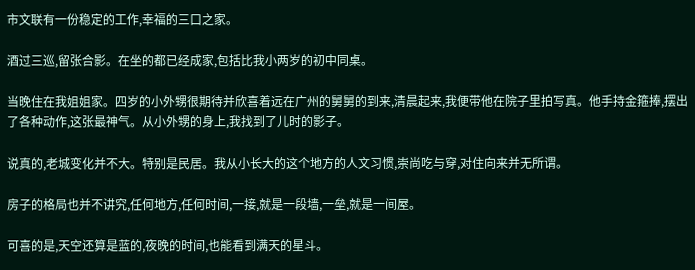市文联有一份稳定的工作,幸福的三口之家。

酒过三巡,留张合影。在坐的都已经成家,包括比我小两岁的初中同桌。

当晚住在我姐姐家。四岁的小外甥很期待并欣喜着远在广州的舅舅的到来,清晨起来,我便带他在院子里拍写真。他手持金箍捧,摆出了各种动作,这张最神气。从小外甥的身上,我找到了儿时的影子。

说真的,老城变化并不大。特别是民居。我从小长大的这个地方的人文习惯,崇尚吃与穿,对住向来并无所谓。

房子的格局也并不讲究,任何地方,任何时间,一接,就是一段墙,一垒,就是一间屋。

可喜的是,天空还算是蓝的,夜晚的时间,也能看到满天的星斗。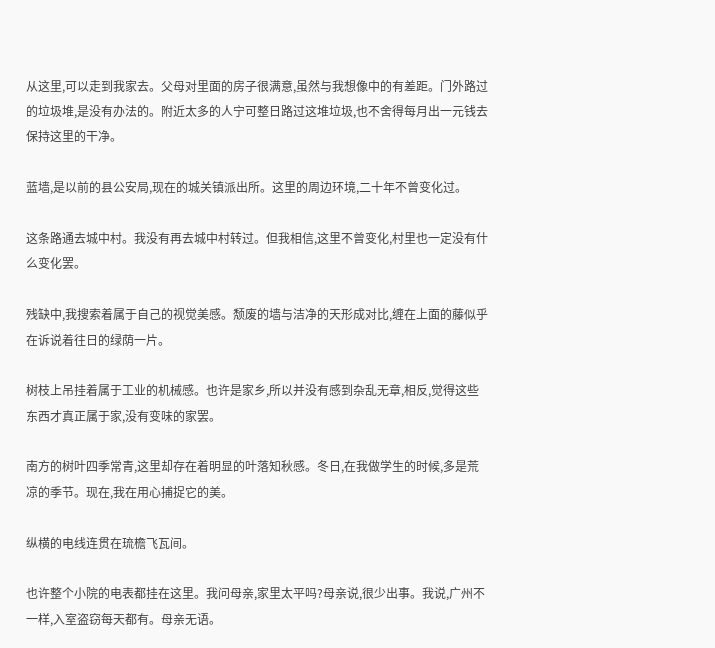从这里,可以走到我家去。父母对里面的房子很满意,虽然与我想像中的有差距。门外路过的垃圾堆,是没有办法的。附近太多的人宁可整日路过这堆垃圾,也不舍得每月出一元钱去保持这里的干净。

蓝墙,是以前的县公安局,现在的城关镇派出所。这里的周边环境,二十年不曾变化过。

这条路通去城中村。我没有再去城中村转过。但我相信,这里不曾变化,村里也一定没有什么变化罢。

残缺中,我搜索着属于自己的视觉美感。颓废的墙与洁净的天形成对比,缠在上面的藤似乎在诉说着往日的绿荫一片。

树枝上吊挂着属于工业的机械感。也许是家乡,所以并没有感到杂乱无章,相反,觉得这些东西才真正属于家,没有变味的家罢。

南方的树叶四季常青,这里却存在着明显的叶落知秋感。冬日,在我做学生的时候,多是荒凉的季节。现在,我在用心捕捉它的美。

纵横的电线连贯在琉檐飞瓦间。

也许整个小院的电表都挂在这里。我问母亲,家里太平吗?母亲说,很少出事。我说,广州不一样,入室盗窃每天都有。母亲无语。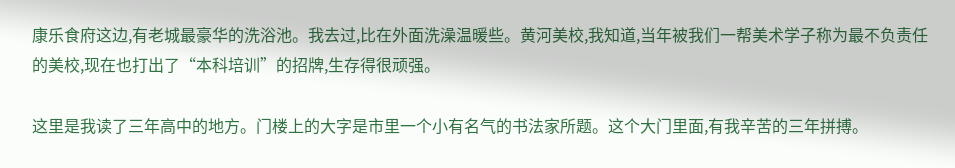康乐食府这边,有老城最豪华的洗浴池。我去过,比在外面洗澡温暖些。黄河美校,我知道,当年被我们一帮美术学子称为最不负责任的美校,现在也打出了“本科培训”的招牌,生存得很顽强。

这里是我读了三年高中的地方。门楼上的大字是市里一个小有名气的书法家所题。这个大门里面,有我辛苦的三年拼搏。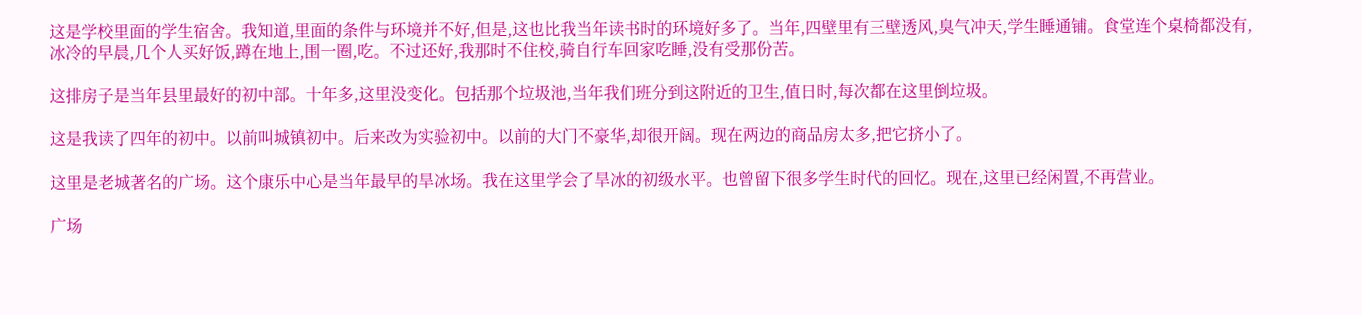这是学校里面的学生宿舍。我知道,里面的条件与环境并不好,但是,这也比我当年读书时的环境好多了。当年,四壁里有三壁透风,臭气冲天,学生睡通铺。食堂连个桌椅都没有,冰冷的早晨,几个人买好饭,蹲在地上,围一圈,吃。不过还好,我那时不住校,骑自行车回家吃睡,没有受那份苦。

这排房子是当年县里最好的初中部。十年多,这里没变化。包括那个垃圾池,当年我们班分到这附近的卫生,值日时,每次都在这里倒垃圾。

这是我读了四年的初中。以前叫城镇初中。后来改为实验初中。以前的大门不豪华,却很开阔。现在两边的商品房太多,把它挤小了。

这里是老城著名的广场。这个康乐中心是当年最早的旱冰场。我在这里学会了旱冰的初级水平。也曾留下很多学生时代的回忆。现在,这里已经闲置,不再营业。

广场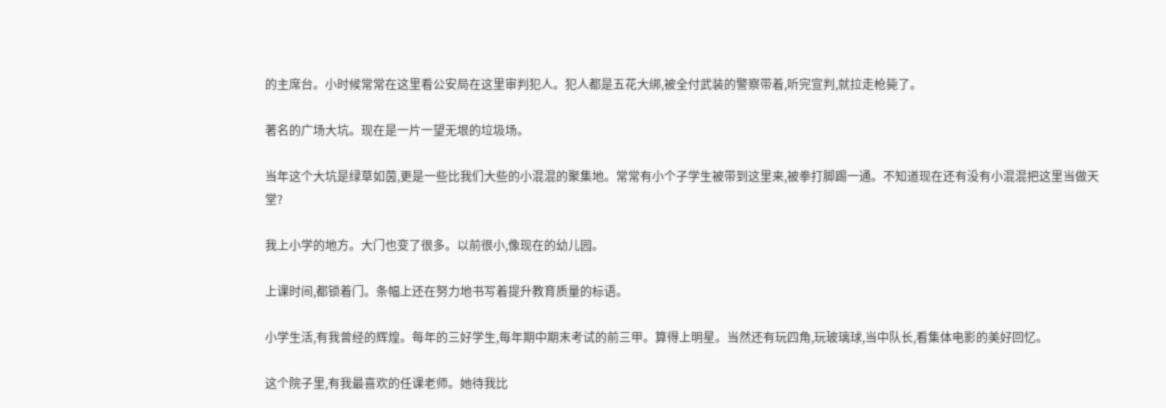的主席台。小时候常常在这里看公安局在这里审判犯人。犯人都是五花大绑,被全付武装的警察带着,听完宣判,就拉走枪毙了。

著名的广场大坑。现在是一片一望无垠的垃圾场。

当年这个大坑是绿草如茵,更是一些比我们大些的小混混的聚集地。常常有小个子学生被带到这里来,被拳打脚踢一通。不知道现在还有没有小混混把这里当做天堂?

我上小学的地方。大门也变了很多。以前很小,像现在的幼儿园。

上课时间,都锁着门。条幅上还在努力地书写着提升教育质量的标语。

小学生活,有我曾经的辉煌。每年的三好学生,每年期中期末考试的前三甲。算得上明星。当然还有玩四角,玩玻璃球,当中队长,看集体电影的美好回忆。

这个院子里,有我最喜欢的任课老师。她待我比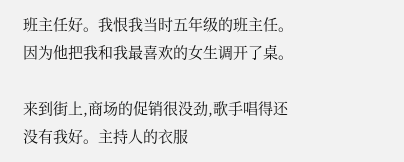班主任好。我恨我当时五年级的班主任。因为他把我和我最喜欢的女生调开了桌。

来到街上,商场的促销很没劲,歌手唱得还没有我好。主持人的衣服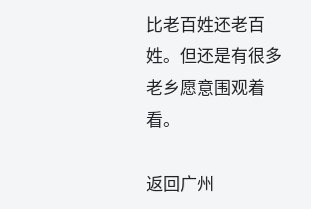比老百姓还老百姓。但还是有很多老乡愿意围观着看。

返回广州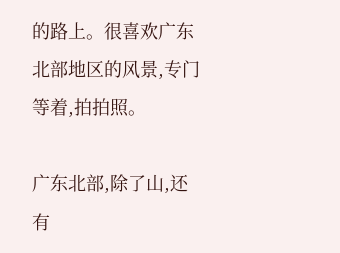的路上。很喜欢广东北部地区的风景,专门等着,拍拍照。

广东北部,除了山,还有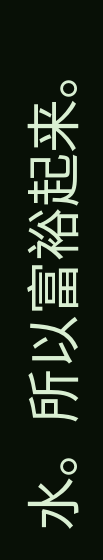水。所以富裕起来。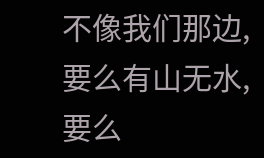不像我们那边,要么有山无水,要么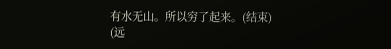有水无山。所以穷了起来。(结束)
(远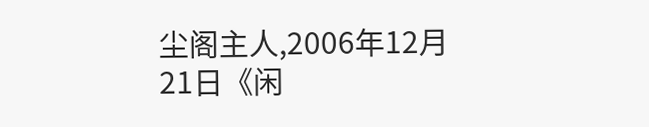尘阁主人,2006年12月21日《闲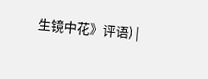生镜中花》评语) |